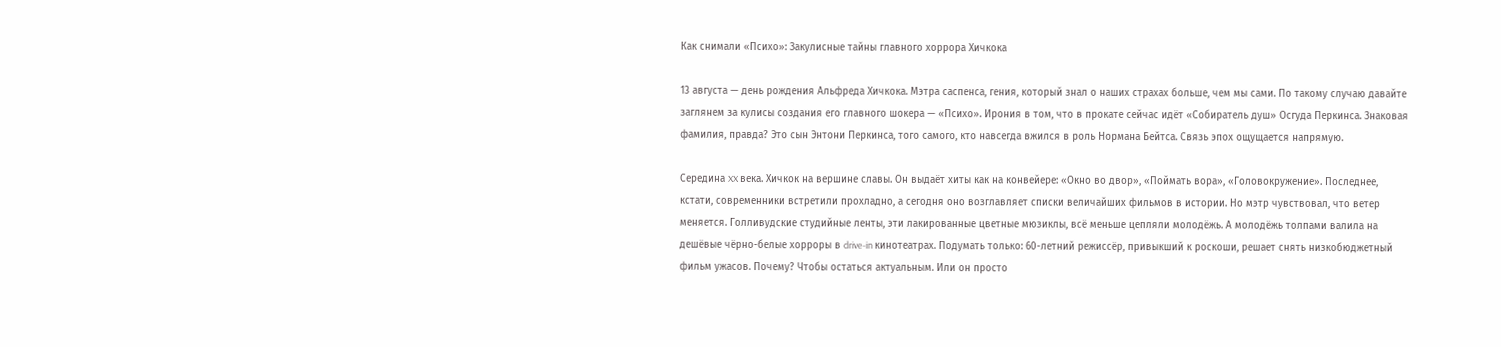Как снимали «Психо»: Закулисные тайны главного хоррора Хичкока

13 августа — день рождения Альфреда Хичкока. Мэтра саспенса, гения, который знал о наших страхах больше, чем мы сами. По такому случаю давайте заглянем за кулисы создания его главного шокера — «Психо». Ирония в том, что в прокате сейчас идёт «Собиратель душ» Осгуда Перкинса. Знаковая фамилия, правда? Это сын Энтони Перкинса, того самого, кто навсегда вжился в роль Нормана Бейтса. Связь эпох ощущается напрямую.

Середина XX века. Хичкок на вершине славы. Он выдаёт хиты как на конвейере: «Окно во двор», «Поймать вора», «Головокружение». Последнее, кстати, современники встретили прохладно, а сегодня оно возглавляет списки величайших фильмов в истории. Но мэтр чувствовал, что ветер меняется. Голливудские студийные ленты, эти лакированные цветные мюзиклы, всё меньше цепляли молодёжь. А молодёжь толпами валила на дешёвые чёрно-белые хорроры в drive-in кинотеатрах. Подумать только: 60-летний режиссёр, привыкший к роскоши, решает снять низкобюджетный фильм ужасов. Почему? Чтобы остаться актуальным. Или он просто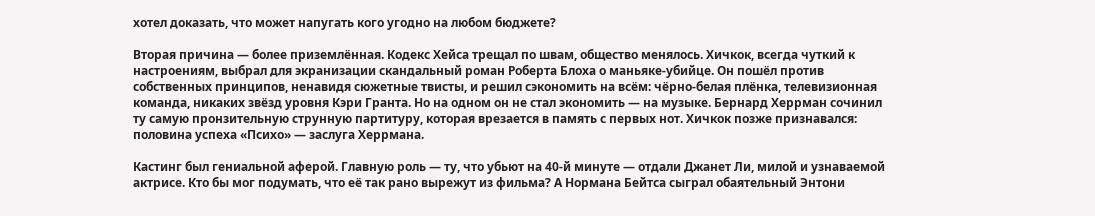хотел доказать, что может напугать кого угодно на любом бюджете?

Вторая причина — более приземлённая. Кодекс Хейса трещал по швам, общество менялось. Хичкок, всегда чуткий к настроениям, выбрал для экранизации скандальный роман Роберта Блоха о маньяке-убийце. Он пошёл против собственных принципов, ненавидя сюжетные твисты, и решил сэкономить на всём: чёрно-белая плёнка, телевизионная команда, никаких звёзд уровня Кэри Гранта. Но на одном он не стал экономить — на музыке. Бернард Херрман сочинил ту самую пронзительную струнную партитуру, которая врезается в память с первых нот. Хичкок позже признавался: половина успеха «Психо» — заслуга Херрмана.

Кастинг был гениальной аферой. Главную роль — ту, что убьют на 40-й минуте — отдали Джанет Ли, милой и узнаваемой актрисе. Кто бы мог подумать, что её так рано вырежут из фильма? А Нормана Бейтса сыграл обаятельный Энтони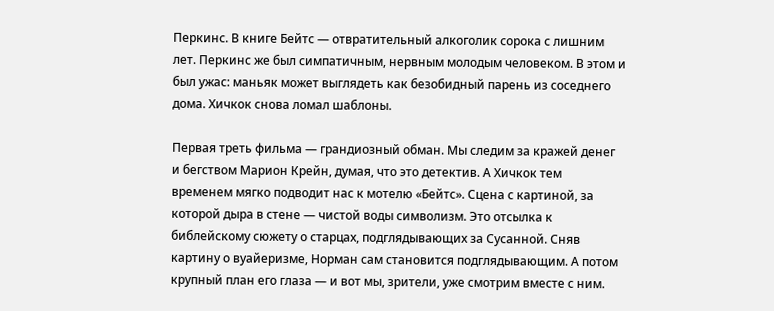Перкинс. В книге Бейтс — отвратительный алкоголик сорока с лишним лет. Перкинс же был симпатичным, нервным молодым человеком. В этом и был ужас: маньяк может выглядеть как безобидный парень из соседнего дома. Хичкок снова ломал шаблоны.

Первая треть фильма — грандиозный обман. Мы следим за кражей денег и бегством Марион Крейн, думая, что это детектив. А Хичкок тем временем мягко подводит нас к мотелю «Бейтс». Сцена с картиной, за которой дыра в стене — чистой воды символизм. Это отсылка к библейскому сюжету о старцах, подглядывающих за Сусанной. Сняв картину о вуайеризме, Норман сам становится подглядывающим. А потом крупный план его глаза — и вот мы, зрители, уже смотрим вместе с ним.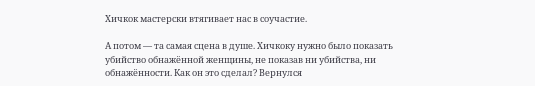Хичкок мастерски втягивает нас в соучастие.

А потом — та самая сцена в душе. Хичкоку нужно было показать убийство обнажённой женщины, не показав ни убийства, ни обнажённости. Как он это сделал? Вернулся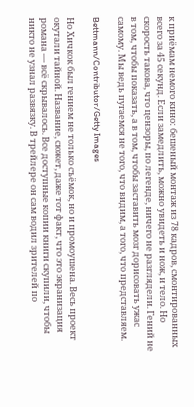к приёмам немого кино: бешеный монтаж из 78 кадров, смонтированных всего за 45 секунд. Если замедлить, можно увидеть и нож, и тело. Но скорость такова, что цензоры, по легенде, ничего не разглядели. Гений не в том, чтобы показать, а в том, чтобы заставить мозг дорисовать ужас самому. Мы ведь пугаемся не того, что видим, а того, что представляем.

Bettmann/Contributor/Getty Images

Но Хичкок был гением не только съёмок, но и промоушена. Весь проект окутали тайной. Название, сюжет, даже тот факт, что это экранизация романа — всё скрывалось. Все доступные копии книги скупили, чтобы никто не узнал развязку. В трейлере он сам водил зрителей по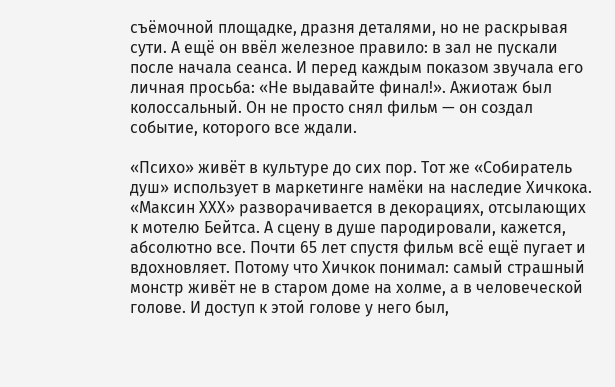съёмочной площадке, дразня деталями, но не раскрывая сути. А ещё он ввёл железное правило: в зал не пускали после начала сеанса. И перед каждым показом звучала его личная просьба: «Не выдавайте финал!». Ажиотаж был колоссальный. Он не просто снял фильм — он создал событие, которого все ждали.

«Психо» живёт в культуре до сих пор. Тот же «Собиратель душ» использует в маркетинге намёки на наследие Хичкока. «Максин ХХХ» разворачивается в декорациях, отсылающих к мотелю Бейтса. А сцену в душе пародировали, кажется, абсолютно все. Почти 65 лет спустя фильм всё ещё пугает и вдохновляет. Потому что Хичкок понимал: самый страшный монстр живёт не в старом доме на холме, а в человеческой голове. И доступ к этой голове у него был,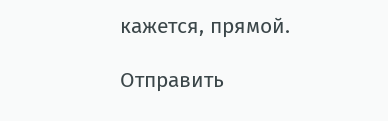кажется, прямой.

Отправить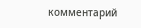комментарий